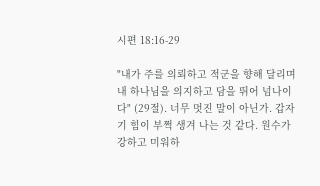시편 18:16-29

"내가 주를 의뢰하고 적군을 향해 달리며 내 하나님을 의지하고 담을 뛰어 넘나이다" (29절). 너무 멋진 말이 아닌가. 갑자기 힘이 부쩍 생겨 나는 것 같다. 원수가 강하고 미워하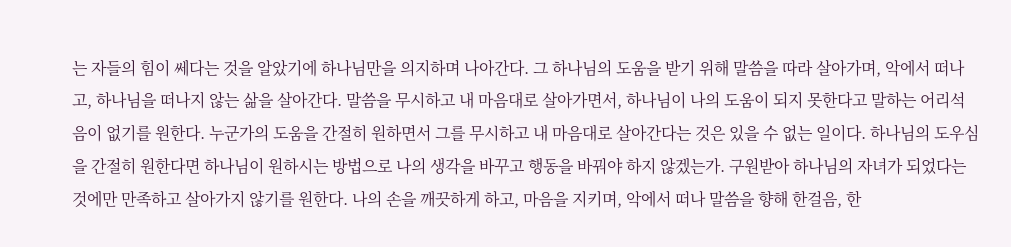는 자들의 힘이 쎄다는 것을 알았기에 하나님만을 의지하며 나아간다. 그 하나님의 도움을 받기 위해 말씀을 따라 살아가며, 악에서 떠나고, 하나님을 떠나지 않는 삶을 살아간다. 말씀을 무시하고 내 마음대로 살아가면서, 하나님이 나의 도움이 되지 못한다고 말하는 어리석음이 없기를 원한다. 누군가의 도움을 간절히 원하면서 그를 무시하고 내 마음대로 살아간다는 것은 있을 수 없는 일이다. 하나님의 도우심을 간절히 원한다면 하나님이 원하시는 방법으로 나의 생각을 바꾸고 행동을 바꿔야 하지 않겠는가. 구원받아 하나님의 자녀가 되었다는 것에만 만족하고 살아가지 않기를 원한다. 나의 손을 깨끗하게 하고, 마음을 지키며, 악에서 떠나 말씀을 향해 한걸음, 한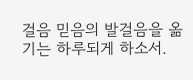걸음 믿음의 발걸음을 옮기는 하루되게 하소서.